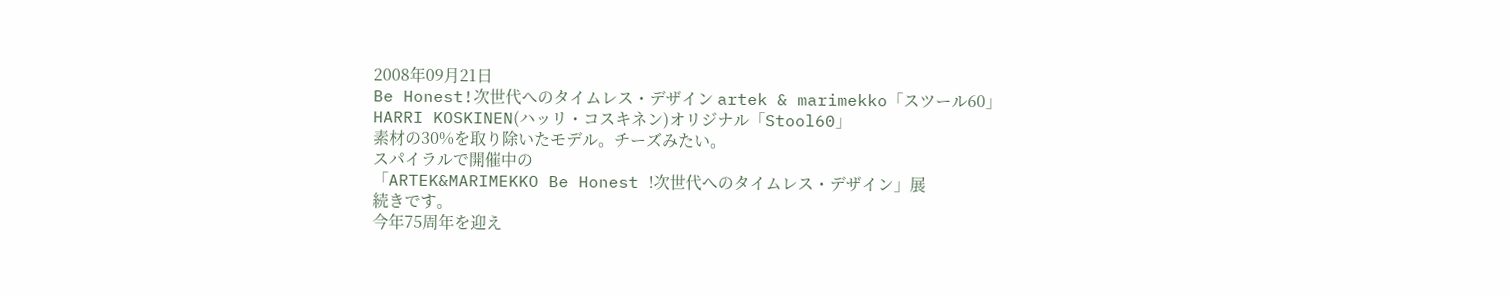2008年09月21日
Be Honest!次世代へのタイムレス・デザイン artek & marimekko「スツール60」
HARRI KOSKINEN(ハッリ・コスキネン)オリジナル「Stool60」
素材の30%を取り除いたモデル。チーズみたい。
スパイラルで開催中の
「ARTEK&MARIMEKKO Be Honest !次世代へのタイムレス・デザイン」展
続きです。
今年75周年を迎え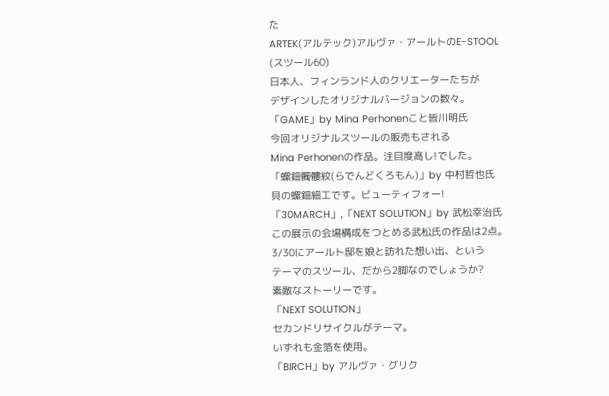た
ARTEK(アルテック)アルヴァ・アールトのE-STOOL
(スツール60)
日本人、フィンランド人のクリエーターたちが
デザインしたオリジナルバージョンの数々。
「GAME」by Mina Perhonenこと皆川明氏
今回オリジナルスツールの販売もされる
Mina Perhonenの作品。注目度高し!でした。
「螺鈿髑髏紋(らでんどくろもん)」by 中村哲也氏
貝の螺鈿細工です。ビューティフォー!
「30MARCH」,「NEXT SOLUTION」by 武松幸治氏
この展示の会場構成をつとめる武松氏の作品は2点。
3/30にアールト邸を娘と訪れた想い出、という
テーマのスツール、だから2脚なのでしょうか?
素敵なストーリーです。
「NEXT SOLUTION」
セカンドリサイクルがテーマ。
いずれも金箔を使用。
「BIRCH」by アルヴァ・グリク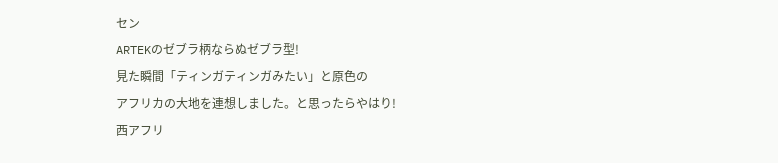セン
ARTEKのゼブラ柄ならぬゼブラ型!
見た瞬間「ティンガティンガみたい」と原色の
アフリカの大地を連想しました。と思ったらやはり!
西アフリ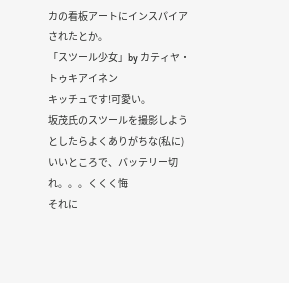カの看板アートにインスパイアされたとか。
「スツール少女」by カティヤ・トゥキアイネン
キッチュです!可愛い。
坂茂氏のスツールを撮影しようとしたらよくありがちな(私に)
いいところで、バッテリー切れ。。。くくく悔
それに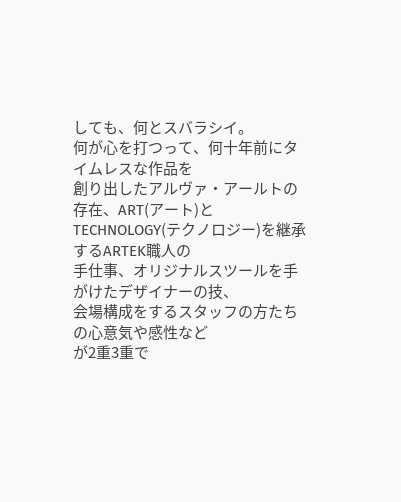しても、何とスバラシイ。
何が心を打つって、何十年前にタイムレスな作品を
創り出したアルヴァ・アールトの存在、ART(アート)と
TECHNOLOGY(テクノロジー)を継承するARTEK職人の
手仕事、オリジナルスツールを手がけたデザイナーの技、
会場構成をするスタッフの方たちの心意気や感性など
が2重3重で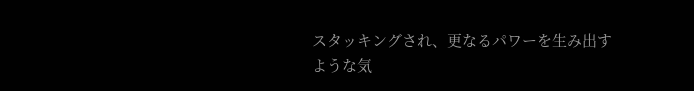スタッキングされ、更なるパワーを生み出す
ような気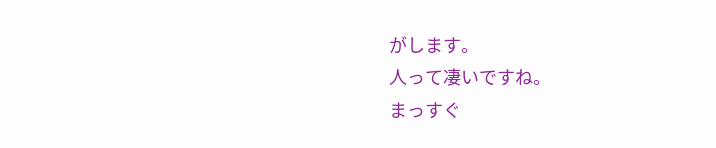がします。
人って凄いですね。
まっすぐ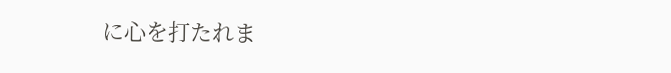に心を打たれま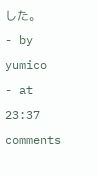した。
- by yumico
- at 23:37
comments